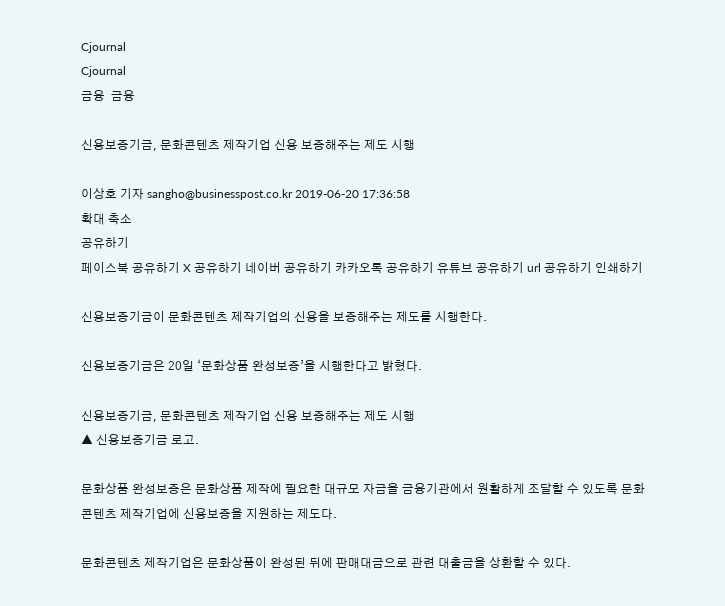Cjournal
Cjournal
금융  금융

신용보증기금, 문화콘텐츠 제작기업 신용 보증해주는 제도 시행

이상호 기자 sangho@businesspost.co.kr 2019-06-20 17:36:58
확대 축소
공유하기
페이스북 공유하기 X 공유하기 네이버 공유하기 카카오톡 공유하기 유튜브 공유하기 url 공유하기 인쇄하기

신용보증기금이 문화콘텐츠 제작기업의 신용을 보증해주는 제도를 시행한다.

신용보증기금은 20일 ‘문화상품 완성보증’을 시행한다고 밝혔다.

신용보증기금, 문화콘텐츠 제작기업 신용 보증해주는 제도 시행
▲ 신용보증기금 로고.

문화상품 완성보증은 문화상품 제작에 필요한 대규모 자금을 금융기관에서 원활하게 조달할 수 있도록 문화콘텐츠 제작기업에 신용보증을 지원하는 제도다.

문화콘텐츠 제작기업은 문화상품이 완성된 뒤에 판매대금으로 관련 대출금을 상환할 수 있다.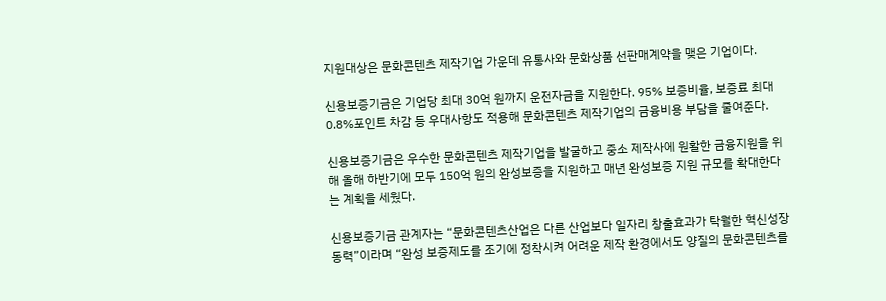지원대상은 문화콘텐츠 제작기업 가운데 유통사와 문화상품 선판매계약을 맺은 기업이다.

신용보증기금은 기업당 최대 30억 원까지 운전자금을 지원한다. 95% 보증비율, 보증료 최대 0.8%포인트 차감 등 우대사항도 적용해 문화콘텐츠 제작기업의 금융비용 부담을 줄여준다.

신용보증기금은 우수한 문화콘텐츠 제작기업을 발굴하고 중소 제작사에 원활한 금융지원을 위해 올해 하반기에 모두 150억 원의 완성보증을 지원하고 매년 완성보증 지원 규모를 확대한다는 계획을 세웠다.

신용보증기금 관계자는 “문화콘텐츠산업은 다른 산업보다 일자리 창출효과가 탁월한 혁신성장동력”이라며 “완성 보증제도를 조기에 정착시켜 어려운 제작 환경에서도 양질의 문화콘텐츠를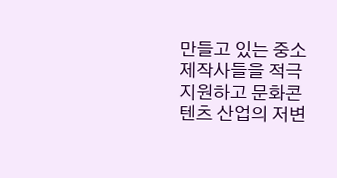만들고 있는 중소 제작사들을 적극 지원하고 문화콘텐츠 산업의 저변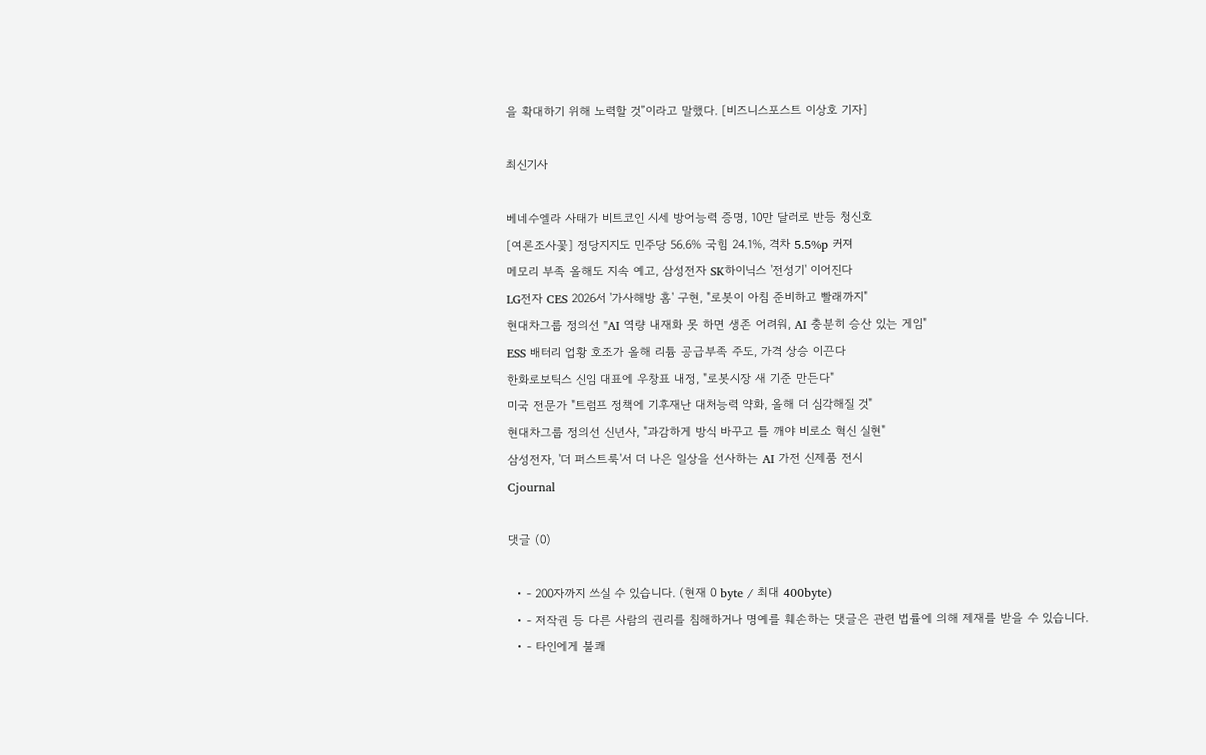을 확대하기 위해 노력할 것”이라고 말했다. [비즈니스포스트 이상호 기자]

최신기사

베네수엘라 사태가 비트코인 시세 방어능력 증명, 10만 달러로 반등 청신호
[여론조사꽃] 정당지지도 민주당 56.6% 국힘 24.1%, 격차 5.5%p 커져
메모리 부족 올해도 지속 예고, 삼성전자 SK하이닉스 '전성기' 이어진다
LG전자 CES 2026서 '가사해방 홈' 구현, "로봇이 아침 준비하고 빨래까지"
현대차그룹 정의선 "AI 역량 내재화 못 하면 생존 어려워, AI 충분히 승산 있는 게임"
ESS 배터리 업황 호조가 올해 리튬 공급부족 주도, 가격 상승 이끈다
한화로보틱스 신임 대표에 우창표 내정, "로봇시장 새 기준 만든다"
미국 전문가 "트럼프 정책에 기후재난 대처능력 약화, 올해 더 심각해질 것"
현대차그룹 정의선 신년사, "과감하게 방식 바꾸고 틀 깨야 비로소 혁신 실현"
삼성전자, '더 퍼스트룩'서 더 나은 일상을 선사하는 AI 가전 신제품 전시
Cjournal

댓글 (0)

  • - 200자까지 쓰실 수 있습니다. (현재 0 byte / 최대 400byte)
  • - 저작권 등 다른 사람의 권리를 침해하거나 명예를 훼손하는 댓글은 관련 법률에 의해 제재를 받을 수 있습니다.
  • - 타인에게 불쾌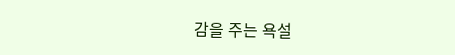감을 주는 욕설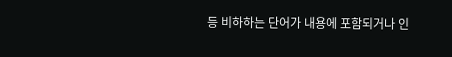등 비하하는 단어가 내용에 포함되거나 인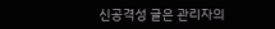신공격성 글은 관리자의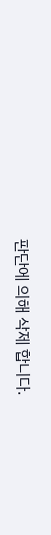판단에 의해 삭제 합니다.